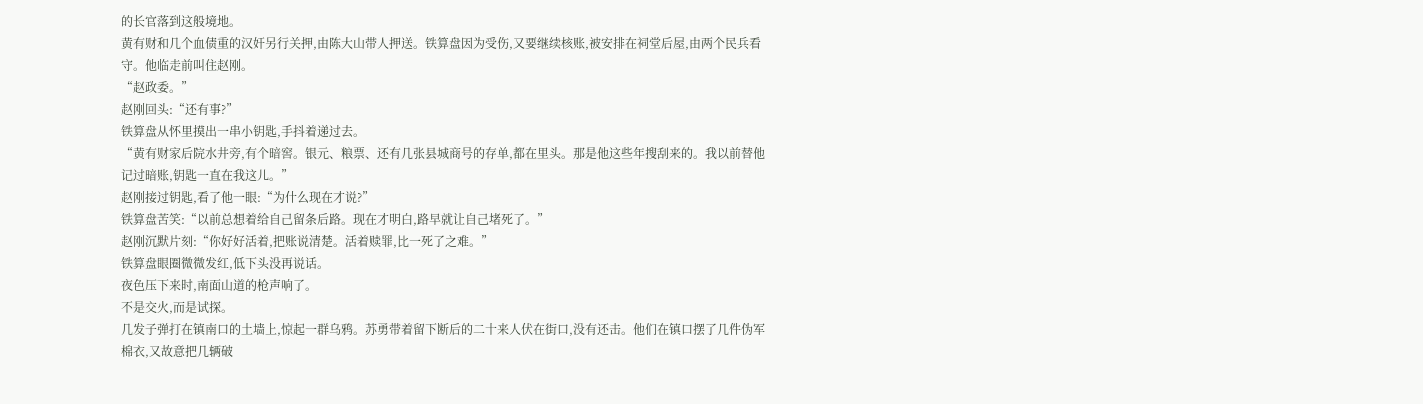的长官落到这般境地。
黄有财和几个血债重的汉奸另行关押,由陈大山带人押送。铁算盘因为受伤,又要继续核账,被安排在祠堂后屋,由两个民兵看守。他临走前叫住赵刚。
“赵政委。”
赵刚回头:“还有事?”
铁算盘从怀里摸出一串小钥匙,手抖着递过去。
“黄有财家后院水井旁,有个暗窖。银元、粮票、还有几张县城商号的存单,都在里头。那是他这些年搜刮来的。我以前替他记过暗账,钥匙一直在我这儿。”
赵刚接过钥匙,看了他一眼:“为什么现在才说?”
铁算盘苦笑:“以前总想着给自己留条后路。现在才明白,路早就让自己堵死了。”
赵刚沉默片刻:“你好好活着,把账说清楚。活着赎罪,比一死了之难。”
铁算盘眼圈微微发红,低下头没再说话。
夜色压下来时,南面山道的枪声响了。
不是交火,而是试探。
几发子弹打在镇南口的土墙上,惊起一群乌鸦。苏勇带着留下断后的二十来人伏在街口,没有还击。他们在镇口摆了几件伪军棉衣,又故意把几辆破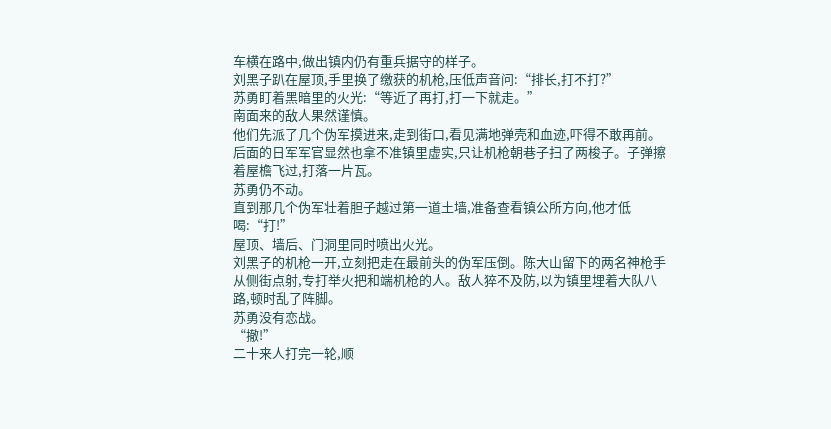车横在路中,做出镇内仍有重兵据守的样子。
刘黑子趴在屋顶,手里换了缴获的机枪,压低声音问:“排长,打不打?”
苏勇盯着黑暗里的火光:“等近了再打,打一下就走。”
南面来的敌人果然谨慎。
他们先派了几个伪军摸进来,走到街口,看见满地弹壳和血迹,吓得不敢再前。后面的日军军官显然也拿不准镇里虚实,只让机枪朝巷子扫了两梭子。子弹擦着屋檐飞过,打落一片瓦。
苏勇仍不动。
直到那几个伪军壮着胆子越过第一道土墙,准备查看镇公所方向,他才低喝:“打!”
屋顶、墙后、门洞里同时喷出火光。
刘黑子的机枪一开,立刻把走在最前头的伪军压倒。陈大山留下的两名神枪手从侧街点射,专打举火把和端机枪的人。敌人猝不及防,以为镇里埋着大队八路,顿时乱了阵脚。
苏勇没有恋战。
“撤!”
二十来人打完一轮,顺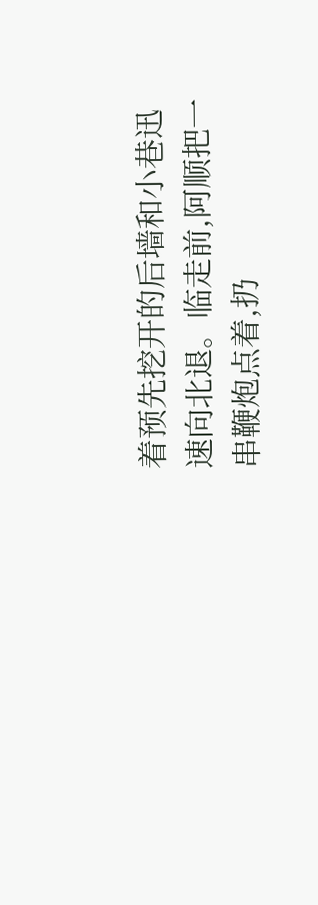着预先挖开的后墙和小巷迅速向北退。临走前,阿顺把一串鞭炮点着,扔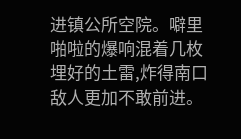进镇公所空院。噼里啪啦的爆响混着几枚埋好的土雷,炸得南口敌人更加不敢前进。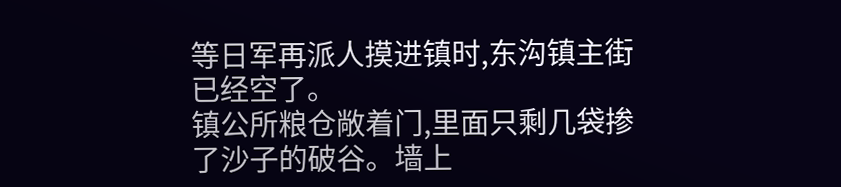等日军再派人摸进镇时,东沟镇主街已经空了。
镇公所粮仓敞着门,里面只剩几袋掺了沙子的破谷。墙上